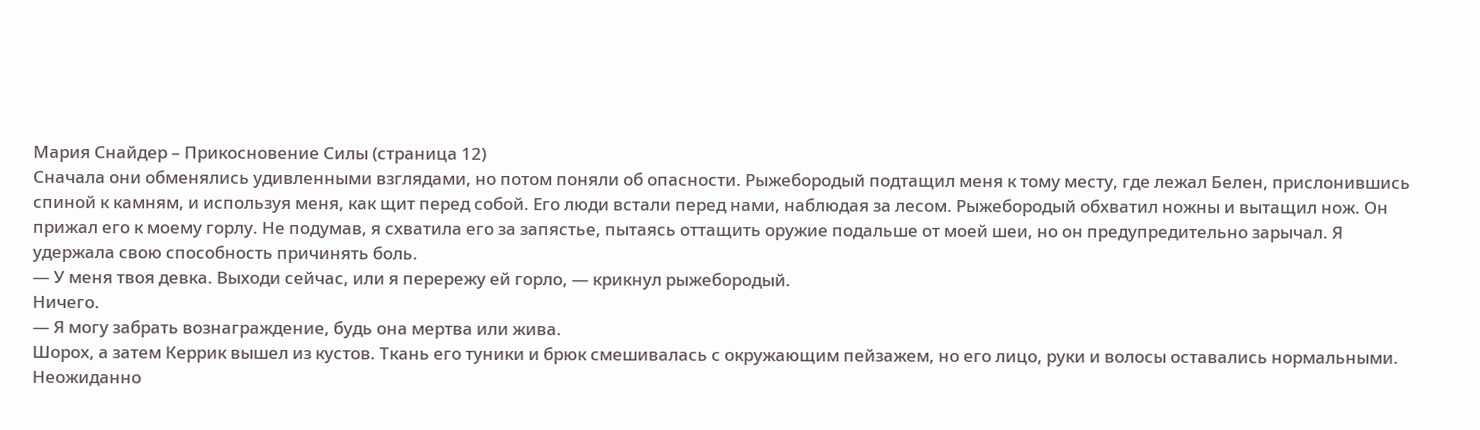Мария Снайдер – Прикосновение Силы (страница 12)
Сначала они обменялись удивленными взглядами, но потом поняли об опасности. Рыжебородый подтащил меня к тому месту, где лежал Белен, прислонившись спиной к камням, и используя меня, как щит перед собой. Его люди встали перед нами, наблюдая за лесом. Рыжебородый обхватил ножны и вытащил нож. Он прижал его к моему горлу. Не подумав, я схватила его за запястье, пытаясь оттащить оружие подальше от моей шеи, но он предупредительно зарычал. Я удержала свою способность причинять боль.
— У меня твоя девка. Выходи сейчас, или я перережу ей горло, — крикнул рыжебородый.
Ничего.
— Я могу забрать вознаграждение, будь она мертва или жива.
Шорох, а затем Керрик вышел из кустов. Ткань его туники и брюк смешивалась с окружающим пейзажем, но его лицо, руки и волосы оставались нормальными. Неожиданно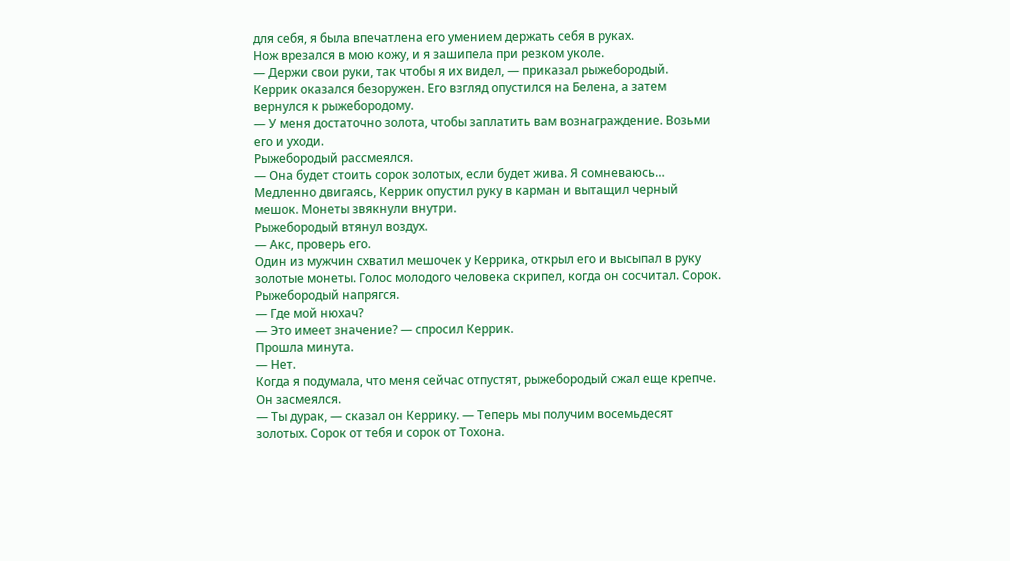для себя, я была впечатлена его умением держать себя в руках.
Нож врезался в мою кожу, и я зашипела при резком уколе.
— Держи свои руки, так чтобы я их видел, — приказал рыжебородый.
Керрик оказался безоружен. Его взгляд опустился на Белена, а затем вернулся к рыжебородому.
— У меня достаточно золота, чтобы заплатить вам вознаграждение. Возьми его и уходи.
Рыжебородый рассмеялся.
— Она будет стоить сорок золотых, если будет жива. Я сомневаюсь…
Медленно двигаясь, Керрик опустил руку в карман и вытащил черный мешок. Монеты звякнули внутри.
Рыжебородый втянул воздух.
— Акс, проверь его.
Один из мужчин схватил мешочек у Керрика, открыл его и высыпал в руку золотые монеты. Голос молодого человека скрипел, когда он сосчитал. Сорок.
Рыжебородый напрягся.
— Где мой нюхач?
— Это имеет значение? — спросил Керрик.
Прошла минута.
— Нет.
Когда я подумала, что меня сейчас отпустят, рыжебородый сжал еще крепче. Он засмеялся.
— Ты дурак, — сказал он Керрику. — Теперь мы получим восемьдесят золотых. Сорок от тебя и сорок от Тохона.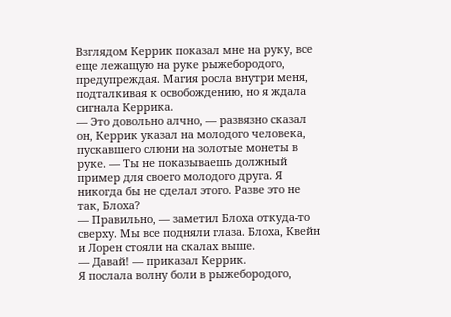Взглядом Керрик показал мне на руку, все еще лежащую на руке рыжебородого, предупреждая. Магия росла внутри меня, подталкивая к освобождению, но я ждала сигнала Керрика.
— Это довольно алчно, — развязно сказал он, Керрик указал на молодого человека, пускавшего слюни на золотые монеты в руке. — Ты не показываешь должный пример для своего молодого друга. Я никогда бы не сделал этого. Разве это не так, Блоха?
— Правильно, — заметил Блоха откуда-то сверху. Мы все подняли глаза. Блоха, Квейн и Лорен стояли на скалах выше.
— Давай! — приказал Керрик.
Я послала волну боли в рыжебородого,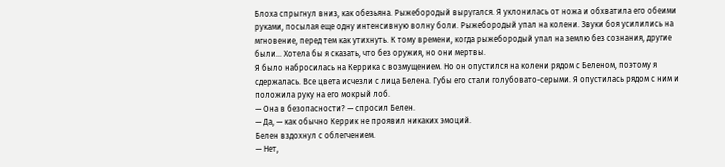Блоха спрыгнул вниз, как обезьяна. Рыжебородый выругался. Я уклонилась от ножа и обхватила его обеими руками, посылая еще одну интенсивную волну боли. Рыжебородый упал на колени. Звуки боя усилились на мгновение, перед тем как утихнуть. К тому времени, когда рыжебородый упал на землю без сознания, другие были… Хотела бы я сказать, что без оружия, но они мертвы.
Я было набросилась на Керрика с возмущением. Но он опустился на колени рядом с Беленом, поэтому я сдержалась. Все цвета исчезли с лица Белена. Губы его стали голубовато-серыми. Я опустилась рядом с ним и положила руку на его мокрый лоб.
— Она в безопасности? — спросил Белен.
— Да, — как обычно Керрик не проявил никаких эмоций.
Белен вздохнул с облегчением.
— Нет,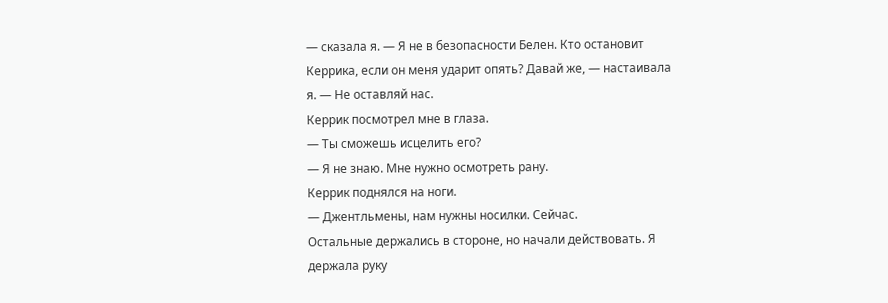— сказала я. — Я не в безопасности Белен. Кто остановит Керрика, если он меня ударит опять? Давай же, — настаивала я. — Не оставляй нас.
Керрик посмотрел мне в глаза.
— Ты сможешь исцелить его?
— Я не знаю. Мне нужно осмотреть рану.
Керрик поднялся на ноги.
— Джентльмены, нам нужны носилки. Сейчас.
Остальные держались в стороне, но начали действовать. Я держала руку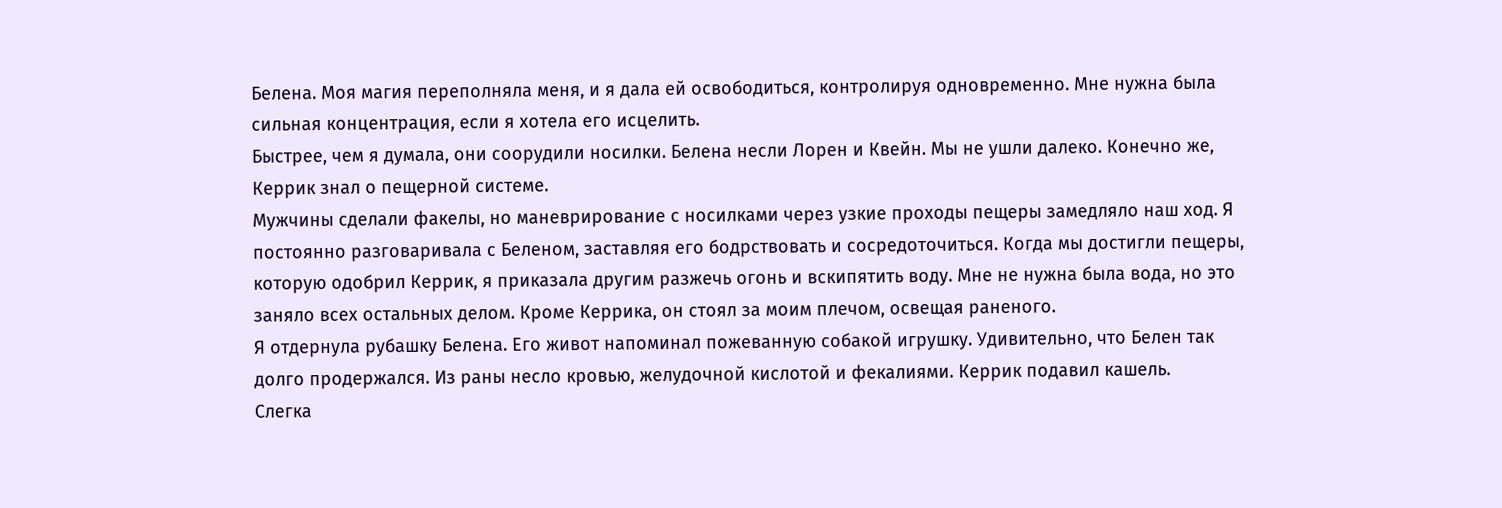Белена. Моя магия переполняла меня, и я дала ей освободиться, контролируя одновременно. Мне нужна была сильная концентрация, если я хотела его исцелить.
Быстрее, чем я думала, они соорудили носилки. Белена несли Лорен и Квейн. Мы не ушли далеко. Конечно же, Керрик знал о пещерной системе.
Мужчины сделали факелы, но маневрирование с носилками через узкие проходы пещеры замедляло наш ход. Я постоянно разговаривала с Беленом, заставляя его бодрствовать и сосредоточиться. Когда мы достигли пещеры, которую одобрил Керрик, я приказала другим разжечь огонь и вскипятить воду. Мне не нужна была вода, но это заняло всех остальных делом. Кроме Керрика, он стоял за моим плечом, освещая раненого.
Я отдернула рубашку Белена. Его живот напоминал пожеванную собакой игрушку. Удивительно, что Белен так долго продержался. Из раны несло кровью, желудочной кислотой и фекалиями. Керрик подавил кашель.
Слегка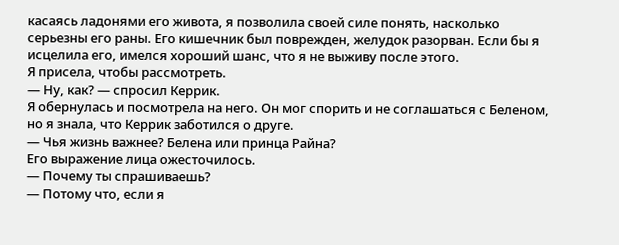касаясь ладонями его живота, я позволила своей силе понять, насколько серьезны его раны. Его кишечник был поврежден, желудок разорван. Если бы я исцелила его, имелся хороший шанс, что я не выживу после этого.
Я присела, чтобы рассмотреть.
— Ну, как? — спросил Керрик.
Я обернулась и посмотрела на него. Он мог спорить и не соглашаться с Беленом, но я знала, что Керрик заботился о друге.
— Чья жизнь важнее? Белена или принца Райна?
Его выражение лица ожесточилось.
— Почему ты спрашиваешь?
— Потому что, если я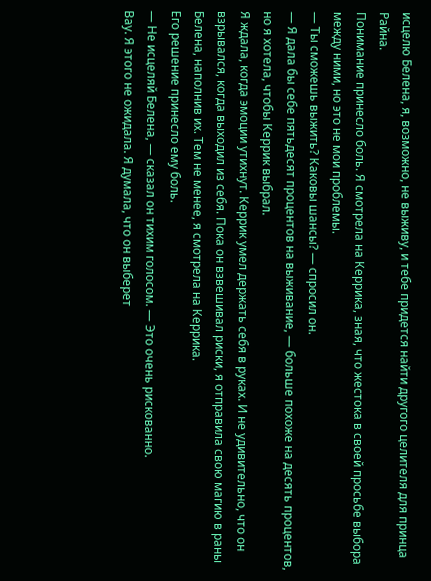исцелю Белена, я, возможно, не выживу, и тебе придется найти другого целителя для принца Райна.
Понимание принесло боль. Я смотрела на Керрика, зная, что жестока в своей просьбе выбора между ними, но это не мои проблемы.
— Ты сможешь выжить? Каковы шансы? — спросил он.
— Я дала бы себе пятьдесят процентов на выживание, — больше похоже на десять процентов, но я хотела, чтобы Керрик выбрал.
Я ждала, когда эмоции утихнут. Керрик умел держать себя в руках. И не удивительно, что он взрывался, когда выходил из себя. Пока он взвешивал риски, я отправила свою магию в раны Белена, наполнив их. Тем не менее, я смотрела на Керрика.
Его решение принесло ему боль.
— Не исцеляй Белена, — сказал он тихим голосом. — Это очень рискованно.
Вау. Я этого не ожидала. Я думала, что он выберет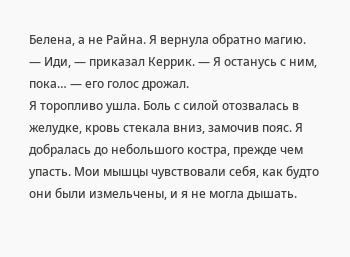Белена, а не Райна. Я вернула обратно магию.
— Иди, — приказал Керрик. — Я останусь с ним, пока… — его голос дрожал.
Я торопливо ушла. Боль с силой отозвалась в желудке, кровь стекала вниз, замочив пояс. Я добралась до небольшого костра, прежде чем упасть. Мои мышцы чувствовали себя, как будто они были измельчены, и я не могла дышать.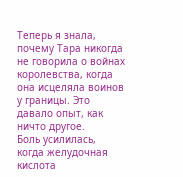Теперь я знала, почему Тара никогда не говорила о войнах королевства, когда она исцеляла воинов у границы. Это давало опыт, как ничто другое.
Боль усилилась, когда желудочная кислота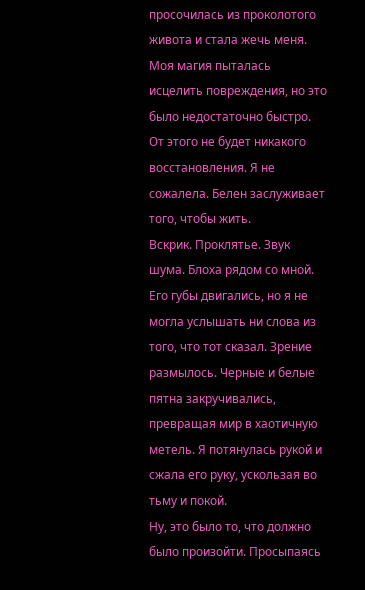просочилась из проколотого живота и стала жечь меня. Моя магия пыталась исцелить повреждения, но это было недостаточно быстро. От этого не будет никакого восстановления. Я не сожалела. Белен заслуживает того, чтобы жить.
Вскрик. Проклятье. Звук шума. Блоха рядом со мной. Его губы двигались, но я не могла услышать ни слова из того, что тот сказал. Зрение размылось. Черные и белые пятна закручивались, превращая мир в хаотичную метель. Я потянулась рукой и сжала его руку, ускользая во тьму и покой.
Ну, это было то, что должно было произойти. Просыпаясь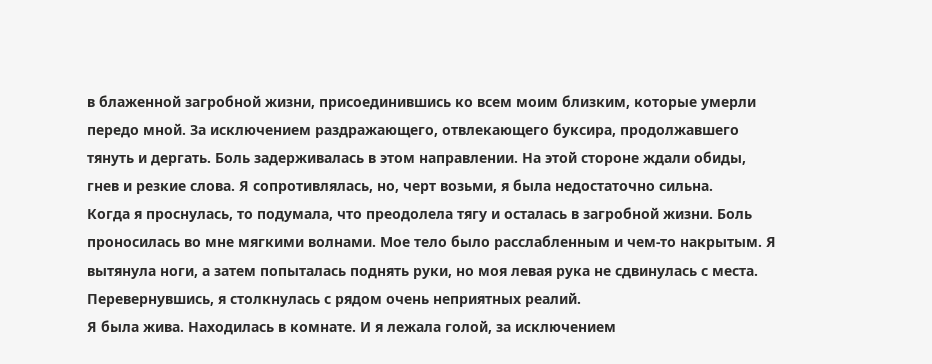в блаженной загробной жизни, присоединившись ко всем моим близким, которые умерли передо мной. За исключением раздражающего, отвлекающего буксира, продолжавшего тянуть и дергать. Боль задерживалась в этом направлении. На этой стороне ждали обиды, гнев и резкие слова. Я сопротивлялась, но, черт возьми, я была недостаточно сильна.
Когда я проснулась, то подумала, что преодолела тягу и осталась в загробной жизни. Боль проносилась во мне мягкими волнами. Мое тело было расслабленным и чем-то накрытым. Я вытянула ноги, а затем попыталась поднять руки, но моя левая рука не сдвинулась с места. Перевернувшись, я столкнулась с рядом очень неприятных реалий.
Я была жива. Находилась в комнате. И я лежала голой, за исключением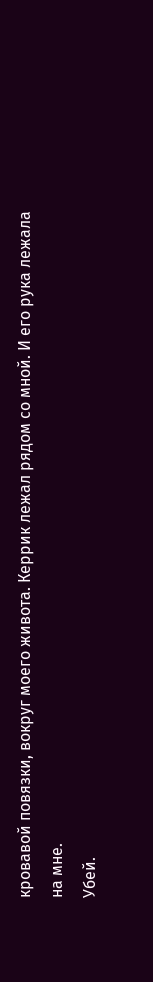кровавой повязки, вокруг моего живота. Керрик лежал рядом со мной. И его рука лежала на мне.
Убей.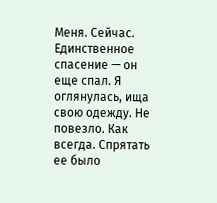Меня. Сейчас.
Единственное спасение — он еще спал. Я оглянулась, ища свою одежду. Не повезло. Как всегда. Спрятать ее было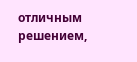отличным решением,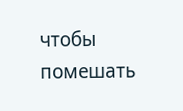чтобы помешать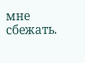мне сбежать.